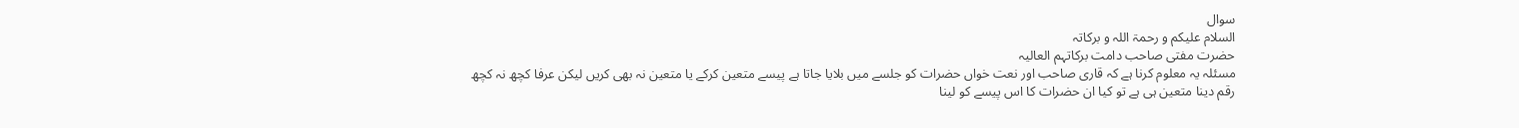سوال
السلام علیکم و رحمۃ اللہ و برکاتہ
حضرت مفتی صاحب دامت برکاتہم العالیہ
مسئلہ یہ معلوم کرنا ہے کہ قاری صاحب اور نعت خواں حضرات کو جلسے میں بلایا جاتا ہے پیسے متعین کرکے یا متعین نہ بھی کریں لیکن عرفا کچھ نہ کچھ رقم دینا متعین ہی ہے تو کیا ان حضرات کا اس پیسے کو لینا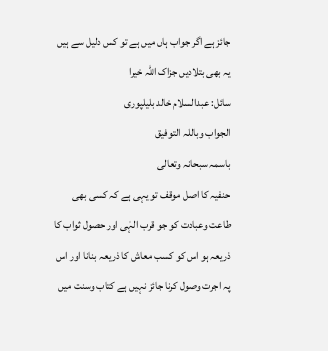جائز ہے اگر جواب ہاں میں ہے تو کس دلیل سے ہیں یہ بھی بتلادیں جزاک اللہ خیرا
سائل: عبدالسلام خالد بلیلپوری
الجواب وباللہ التوفیق
باسمہ سبحانہ وتعالی
حنفیہ کا اصل موقف تو یہی ہے کہ کسی بھی طاعت وعبادت کو جو قرب الہٰی اور حصول ثواب کا ذریعہ ہو اس کو کسب معاش کا ذریعہ بنانا اور اس پہ اجرت وصول کرنا جائز نہیں ہے کتاب وسنت میں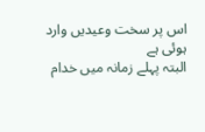اس پر سخت وعیدیں وارد ہوئی ہے
البتہ پہلے زمانہ میں خدام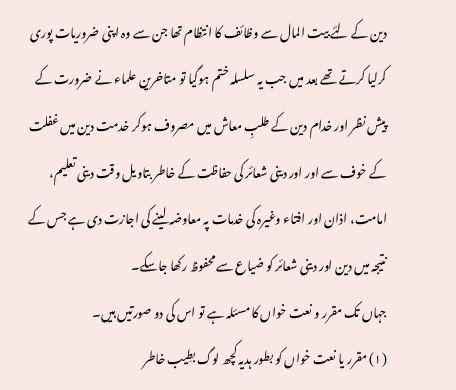دین کے لئے بیت المال سے وظائف کا انتظام تھا جن سے وہ اپنی ضروریات پوری کرلیا کرتے تھے بعد میں جب یہ سلسلہ ختم ہوگیا تو متاخرین علماء نے ضرورت کے پیش نظر اور خدام دین کے طلبِ معاش میں مصروف ہوکر خدمت دین میں غفلت کے خوف سے اور اور دینی شعائر کی حفاظت کے خاطر بتاویل وقت دینی تعلیم، امامت، اذان اور افتاء وغیرہ کی خدمات پہ معاوضہ لینے کی اجازت دی ہے جس کے نتیجہ میں دین اور دینی شعائر کو ضیاع سے محفوظ رکھا جاسکے۔
جہاں تک مقرر و نعت خواں کا مسئلہ ہے تو اس کی دو صورتیں ہیں۔
(۱) مقرر یا نعت خواں کو بطور ہدیہ کچھ لوگ بطِیب خاطر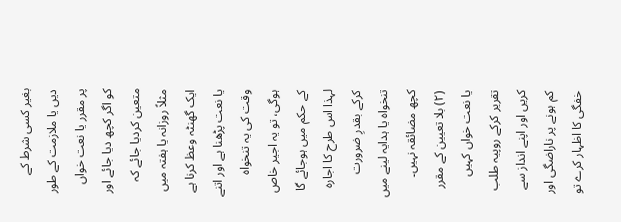بغیر کسی شرط کے دیں یا ملازمت کے طور پر مقرر یا نعت خواں کو اگر کچھ دیا جائے اور متعین کردیا جائے کہ مثلاً روزانہ یا ہفتہ میں ایک گھنٹہ وعظ کرنا ہے یا نعت پڑھنا ہے اور اتنے وقت کی یہ تنخواہ ہوگی، تو یہ اجیر خاص کے حکم میں ہوجائے گا لہذا اس طرح کا اجارہ کرکے بقدرِ ضرورت تنخواہ یا ہدایہ لینے میں کچھ مضائقہ نہیں۔
(۲) بلا تعیین کے مقرر یا نعت خواں کہیں تقریر کرکے روپیہ طلب کریں اور اپنے انداز سے کم ہونے پر ناراضگی اور خفگی کا اظہار کرے تو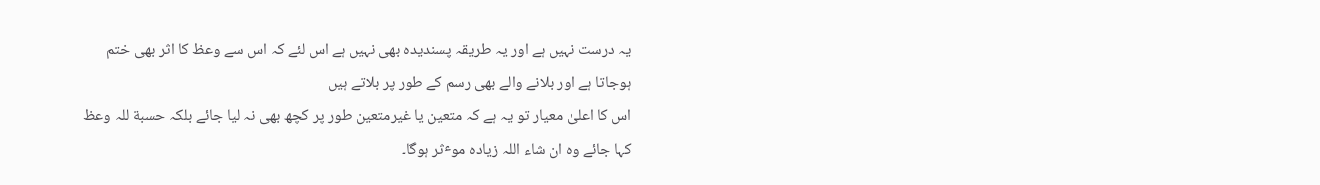یہ درست نہیں ہے اور یہ طریقہ پسندیدہ بھی نہیں ہے اس لئے کہ اس سے وعظ کا اثر بھی ختم ہوجاتا ہے اور بلانے والے بھی رسم کے طور پر بلاتے ہیں
اس کا اعلیٰ معیار تو یہ ہے کہ متعین یا غیرمتعین طور پر کچھ بھی نہ لیا جائے بلکہ حسبة للہ وعظ کہا جائے وہ ان شاء اللہ زیادہ موٴثر ہوگا۔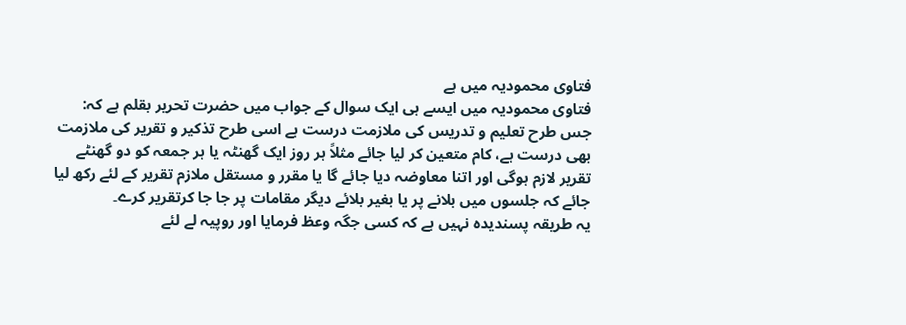فتاوی محمودیہ میں ہے
فتاوی محمودیہ میں ایسے ہی ایک سوال کے جواب میں حضرت تحریر بقلم ہے کہ: جس طرح تعلیم و تدریس کی ملازمت درست ہے اسی طرح تذکیر و تقریر کی ملازمت بھی درست ہے، کام متعین کر لیا جائے مثلاً ہر روز ایک گھنٹہ یا ہر جمعہ کو دو گھنٹے تقریر لازم ہوگی اور اتنا معاوضہ دیا جائے گا یا مقرر و مستقل ملازم تقریر کے لئے رکھ لیا جائے کہ جلسوں میں بلانے پر یا بغیر بلائے دیگر مقامات پر جا جا کرتقریر کرے۔
یہ طریقہ پسندیدہ نہیں ہے کہ کسی جگہ وعظ فرمایا اور روپیہ لے لئے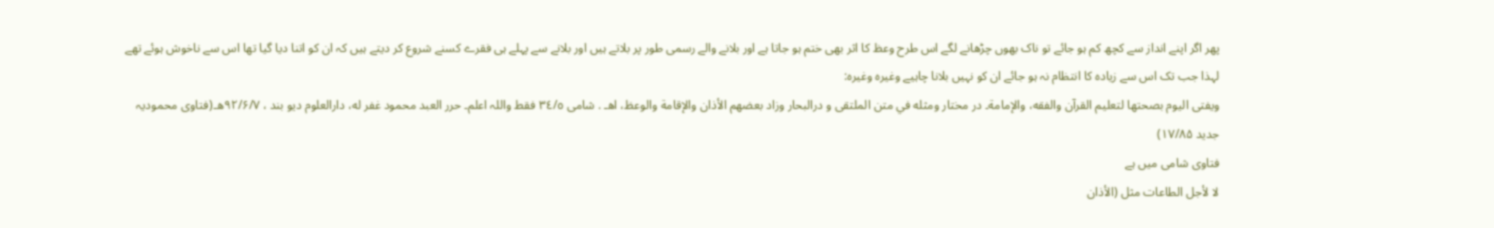پھر اگر اپنے انداز سے کچھ کم ہو جائے تو ناک بھوں چڑھانے لگے اس طرح وعظ کا اثر بھی ختم ہو جاتا ہے اور بلانے والے رسمی طور پر بلاتے ہیں اور بلانے سے پہلے ہی فقرے کسنے شروع کر دیتے ہیں کہ ان کو اتنا دیا گیا تھا اس سے ناخوش ہوئے تھے لہذا جب تک اس سے زیادہ کا انتظام نہ ہو جائے ان کو نہیں بلانا چاہیے وغیرہ وغیرہ:
ويفتى اليوم بصحتها لتعليم القرآن والفقه، والإمامة۔ در مختار ومثله في متن الملتقى و درالبحار وزاد بعضهم الأذان والإقامة والوعظ، اهـ . شامی ٣٤/٥ فقط واللہ اعلم۔ حرر العبد محمود غفر له، دارالعلوم دیو بند ، ۹۲/۶/۷ھ۔(فتاوی محمودیہ جدید ۱۷/۸۵)
فتاوی شامی میں ہے
لا لأجل الطاعات مثل (الأذان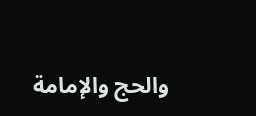والحج والإمامة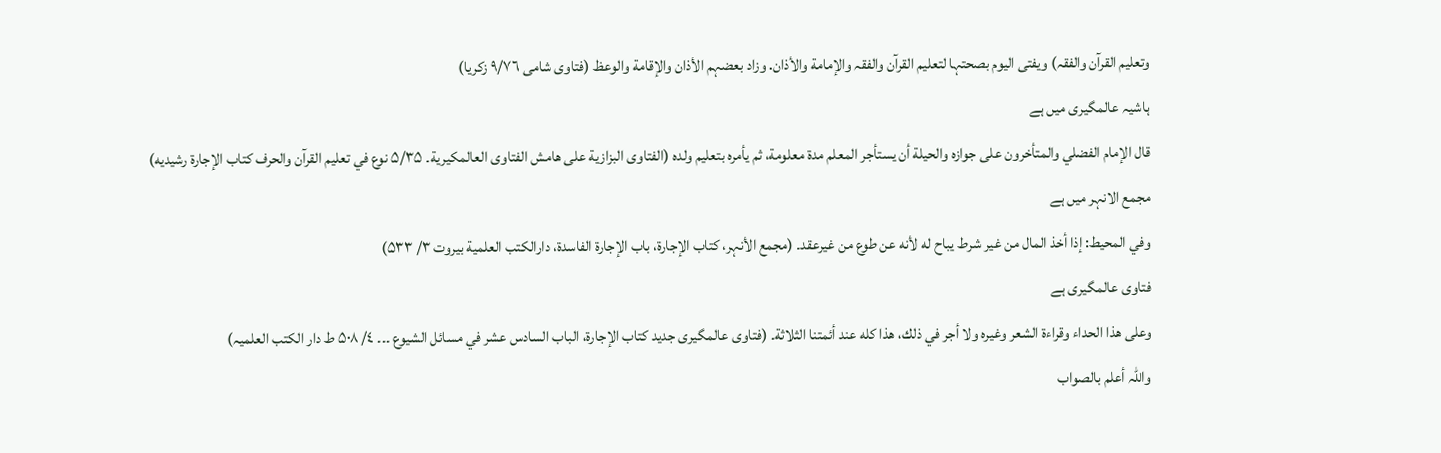وتعلیم القرآن والفقہ) ویفتی الیوم بصحتہا لتعلیم القرآن والفقہ والإمامة والأذان. وزاد بعضہم الأذان والإقامة والوعظ (فتاوی شامی ۹/۷٦ زکریا)
ہاشیہ عالمگیری میں ہے
قال الإمام الفضلي والمتأخرون على جوازه والحيلة أن يستأجر المعلم مدة معلومة، ثم يأمره بتعليم ولده (الفتاوى البزازية على هامش الفتاوى العالمكيرية۔ ۵/٣۵ نوع في تعليم القرآن والحرف كتاب الإجارة رشيديه)
مجمع الانہر میں ہے
وفي المحیط: إذا أخذ المال من غیر شرط یباح له لأنه عن طوع من غیرعقد۔ (مجمع الأنہر، کتاب الإجارۃ، باب الإجارۃ الفاسدۃ، دارالکتب العلمیة بیروت ۳/ ۵۳۳)
فتاوی عالمگیری ہے
وعلی هذا الحداء وقراءۃ الشعر وغیرہ ولا أجر في ذلك، هذا کله عند أئمتنا الثلاثة۔ (فتاوی عالمگیری جدید کتاب الإجارۃ، الباب السادس عشر في مسائل الشیوع ۔۔۔ ٤/ ۵۰۸ ط دار الکتب العلمیہ)
واللہ أعلم بالصواب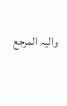والیہ المرجع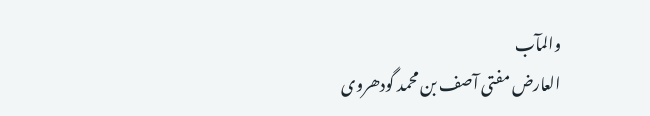والمآب
العارض مفتی آصف بن محمد گودھروی